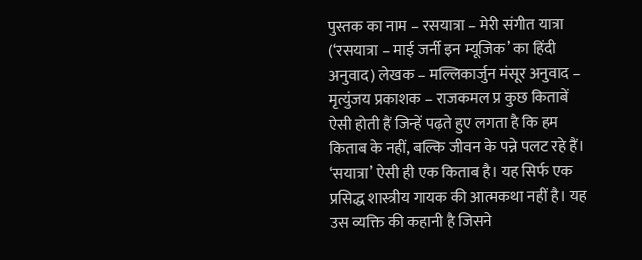पुस्तक का नाम – रसयात्रा – मेरी संगीत यात्रा (‘रसयात्रा – माई जर्नी इन म्यूजिक’ का हिंदी अनुवाद) लेखक – मल्लिकार्जुन मंसूर अनुवाद – मृत्युंजय प्रकाशक – राजकमल प्र कुछ किताबें ऐसी होती हैं जिन्हें पढ़ते हुए लगता है कि हम किताब के नहीं, बल्कि जीवन के पन्ने पलट रहे हैं। ‘सयात्रा’ ऐसी ही एक किताब है। यह सिर्फ एक प्रसिद्ध शास्त्रीय गायक की आत्मकथा नहीं है। यह उस व्यक्ति की कहानी है जिसने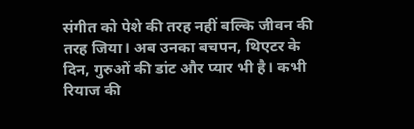संगीत को पेशे की तरह नहीं बल्कि जीवन की तरह जिया। अब उनका बचपन, थिएटर के दिन, गुरुओं की डांट और प्यार भी है। कभी रियाज की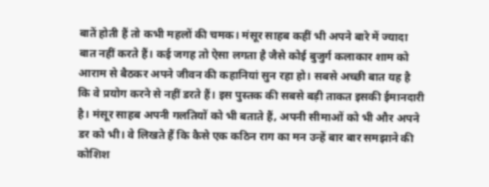बातें होती हैं तो कभी महलों की चमक। मंसूर साहब कहीं भी अपने बारे में ज्यादा बात नहीं करते हैं। कई जगह तो ऐसा लगता है जैसे कोई बुजुर्ग कलाकार शाम को आराम से बैठकर अपने जीवन की कहानियां सुन रहा हो। सबसे अच्छी बात यह है कि वे प्रयोग करने से नहीं डरते हैं। इस पुस्तक की सबसे बड़ी ताकत इसकी ईमानदारी है। मंसूर साहब अपनी गलतियों को भी बताते हैं, अपनी सीमाओं को भी और अपने डर को भी। वे लिखते हैं कि कैसे एक कठिन राग का मन उन्हें बार बार समझाने की कोशिश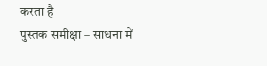करता है
पुस्तक समीक्षा – साधना में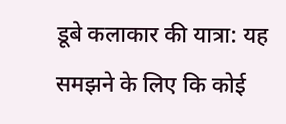डूबे कलाकार की यात्रा: यह समझने के लिए कि कोई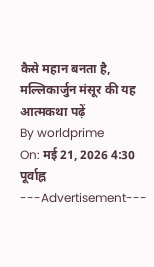कैसे महान बनता है, मल्लिकार्जुन मंसूर की यह आत्मकथा पढ़ें
By worldprime
On: मई 21, 2026 4:30 पूर्वाह्न
---Advertisement---